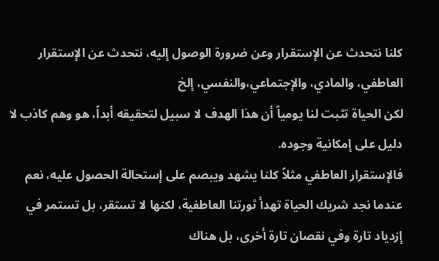كلنا نتحدث عن الإستقرار وعن ضرورة الوصول إليه، نتحدث عن الإستقرار العاطفي، والمادي، والإجتماعي،والنفسي، إلخ
لكن الحياة تثبت لنا يومياً أن هذا الهدف لا سبيل لتحقيقه أبداً، هو وهم كاذب لا دليل على إمكانية وجوده.
فالإستقرار العاطفي مثلاً كلنا يشهد ويبصم على إستحالة الحصول عليه، نعم عندما نجد شريك الحياة تهدأ ثورتنا العاطفية، لكنها لا تستقر، بل تستمر في إزدياد تارة وفي نقصان تارة أخرى، بل هناك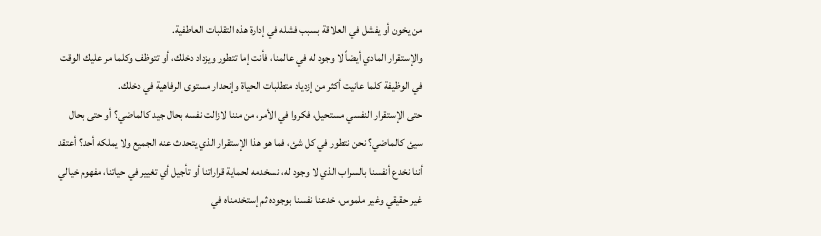من يخون أو يفشل في العلاقة بسبب فشله في إدارة هذه التقلبات العاطفية.
والإستقرار المادي أيضاً لا وجود له في عالمنا، فأنت إما تتطور ويزداد دخلك، أو تتوظف وكلما مر عليك الوقت في الوظيفة كلما عانيت أكثر من إزدياد متطلبات الحياة وإنحدار مستوى الرفاهية في دخلك.
حتى الإستقرار النفسي مستحيل، فكروا في الأمر، من مننا لازالت نفسه بحال جيد كالماضي؟ أو حتى بحال سيئ كالماضي؟ نحن نتطور في كل شئ، فما هو هذا الإستقرار الذي يتحدث عنه الجميع ولا يملكه أحد؟ أعتقد أننا نخدع أنفسنا بالسراب الذي لا وجود له، نسخدمه لحماية قراراتنا أو تأجيل أي تغيير في حياتنا، مفهوم خيالي غير حقيقي وغير ملموس، خدعنا نفسنا بوجوده ثم إستخدمناه في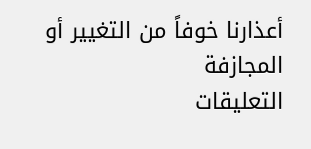أعذارنا خوفاً من التغيير أو المجازفة
التعليقات